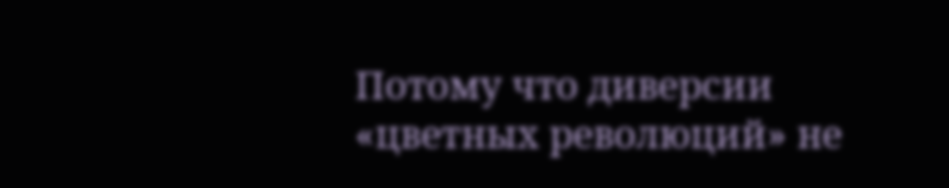Потому что диверсии «цветных революций» не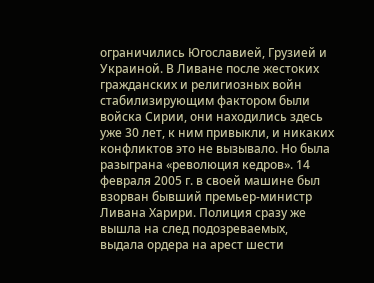ограничились Югославией, Грузией и Украиной. В Ливане после жестоких гражданских и религиозных войн стабилизирующим фактором были войска Сирии, они находились здесь уже 30 лет, к ним привыкли, и никаких конфликтов это не вызывало. Но была разыграна «революция кедров». 14 февраля 2005 г. в своей машине был взорван бывший премьер-министр Ливана Харири. Полиция сразу же вышла на след подозреваемых, выдала ордера на арест шести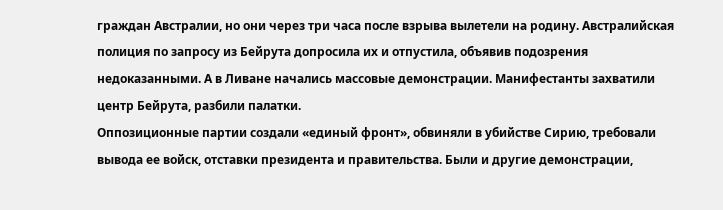граждан Австралии, но они через три часа после взрыва вылетели на родину. Австралийская полиция по запросу из Бейрута допросила их и отпустила, объявив подозрения недоказанными. А в Ливане начались массовые демонстрации. Манифестанты захватили центр Бейрута, разбили палатки.
Оппозиционные партии создали «единый фронт», обвиняли в убийстве Сирию, требовали вывода ее войск, отставки президента и правительства. Были и другие демонстрации,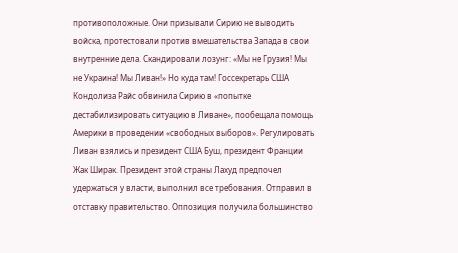противоположные. Они призывали Сирию не выводить войска, протестовали против вмешательства Запада в свои внутренние дела. Скандировали лозунг: «Мы не Грузия! Мы не Украина! Мы Ливан!» Но куда там! Госсекретарь США Кондолиза Райс обвинила Сирию в «попытке дестабилизировать ситуацию в Ливане», пообещала помощь Америки в проведении «свободных выборов». Регулировать Ливан взялись и президент США Буш, президент Франции Жак Ширак. Президент этой страны Лахуд предпочел удержаться у власти, выполнил все требования. Отправил в отставку правительство. Оппозиция получила большинство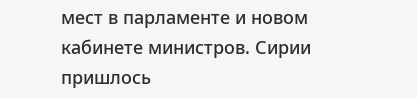мест в парламенте и новом кабинете министров. Сирии пришлось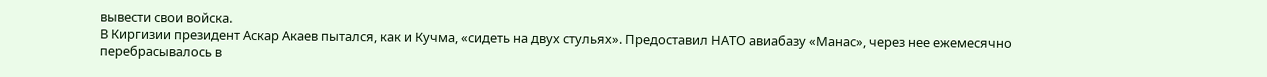вывести свои войска.
В Киргизии президент Аскар Акаев пытался, как и Кучма, «сидеть на двух стульях». Предоставил НАТО авиабазу «Манас», через нее ежемесячно перебрасывалось в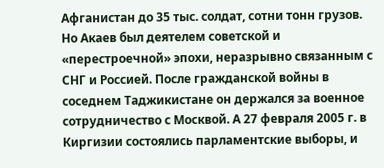Афганистан до 35 тыс. солдат, сотни тонн грузов. Но Акаев был деятелем советской и «перестроечной» эпохи, неразрывно связанным с СНГ и Россией. После гражданской войны в соседнем Таджикистане он держался за военное сотрудничество с Москвой. А 27 февраля 2005 г. в Киргизии состоялись парламентские выборы, и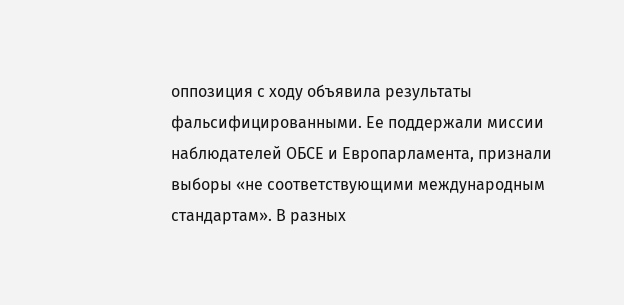оппозиция с ходу объявила результаты фальсифицированными. Ее поддержали миссии наблюдателей ОБСЕ и Европарламента, признали выборы «не соответствующими международным стандартам». В разных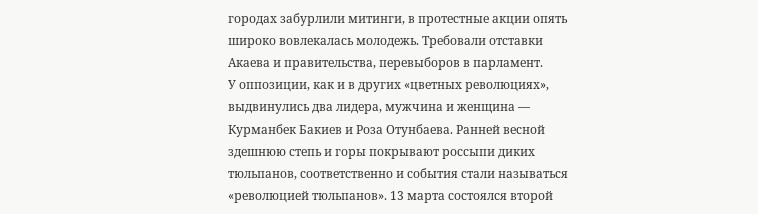городах забурлили митинги, в протестные акции опять широко вовлекалась молодежь. Требовали отставки Акаева и правительства, перевыборов в парламент.
У оппозиции, как и в других «цветных революциях», выдвинулись два лидера, мужчина и женщина — Курманбек Бакиев и Роза Отунбаева. Ранней весной здешнюю степь и горы покрывают россыпи диких тюльпанов, соответственно и события стали называться «революцией тюльпанов». 13 марта состоялся второй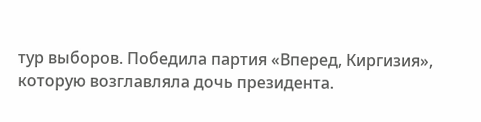тур выборов. Победила партия «Вперед, Киргизия», которую возглавляла дочь президента.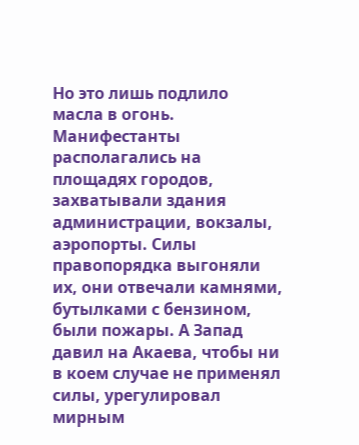Но это лишь подлило масла в огонь. Манифестанты располагались на площадях городов, захватывали здания администрации, вокзалы, аэропорты. Силы правопорядка выгоняли их, они отвечали камнями, бутылками с бензином, были пожары. А Запад давил на Акаева, чтобы ни в коем случае не применял силы, урегулировал мирным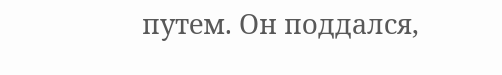путем. Он поддался,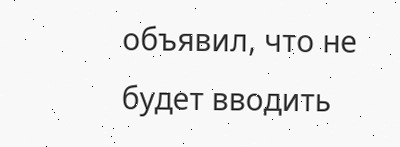объявил, что не будет вводить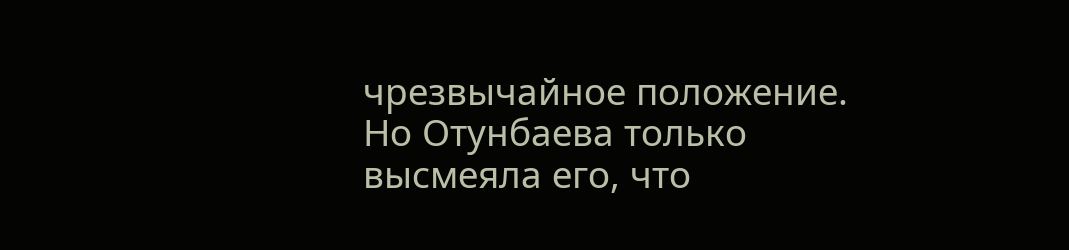чрезвычайное положение. Но Отунбаева только высмеяла его, что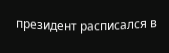президент расписался в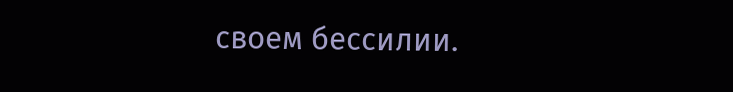своем бессилии.